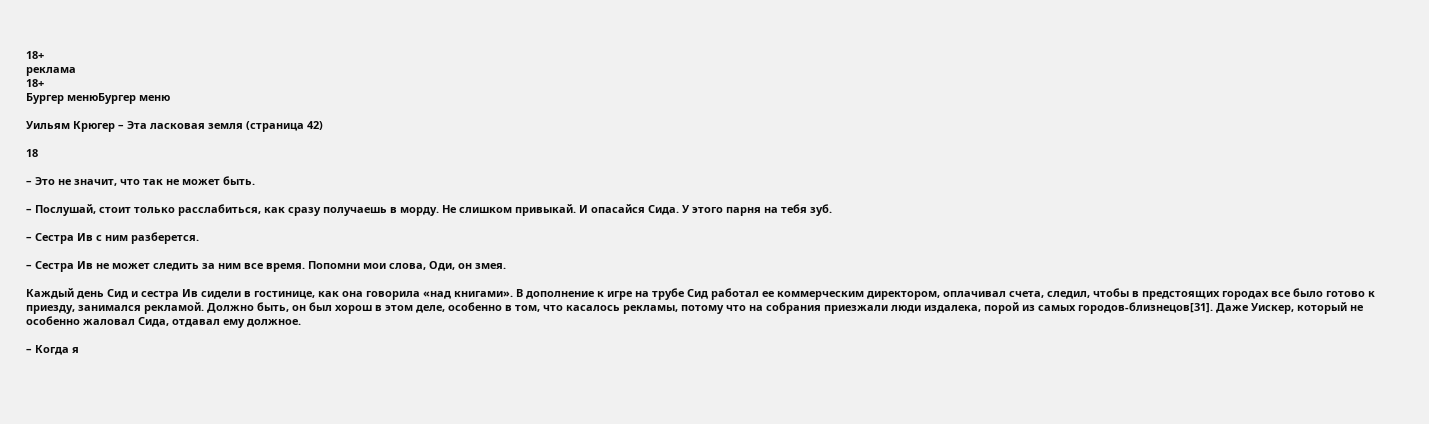18+
реклама
18+
Бургер менюБургер меню

Уильям Крюгер – Эта ласковая земля (страница 42)

18

– Это не значит, что так не может быть.

– Послушай, стоит только расслабиться, как сразу получаешь в морду. Не слишком привыкай. И опасайся Сида. У этого парня на тебя зуб.

– Сестра Ив с ним разберется.

– Сестра Ив не может следить за ним все время. Попомни мои слова, Оди, он змея.

Каждый день Сид и сестра Ив сидели в гостинице, как она говорила «над книгами». В дополнение к игре на трубе Сид работал ее коммерческим директором, оплачивал счета, следил, чтобы в предстоящих городах все было готово к приезду, занимался рекламой. Должно быть, он был хорош в этом деле, особенно в том, что касалось рекламы, потому что на собрания приезжали люди издалека, порой из самых городов-близнецов[31]. Даже Уискер, который не особенно жаловал Сида, отдавал ему должное.

– Когда я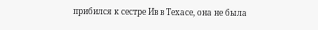прибился к сестре Ив в Техасе, она не была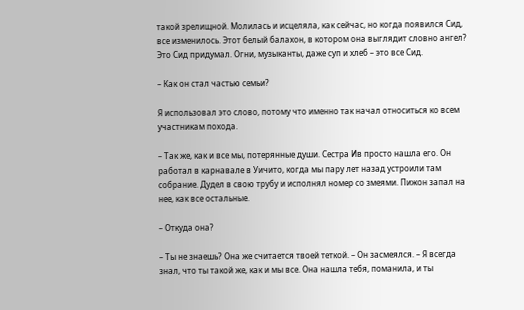такой зрелищной. Молилась и исцеляла, как сейчас, но когда появился Сид, все изменилось. Этот белый балахон, в котором она выглядит словно ангел? Это Сид придумал. Огни, музыканты, даже суп и хлеб – это все Сид.

– Как он стал частью семьи?

Я использовал это слово, потому что именно так начал относиться ко всем участникам похода.

– Так же, как и все мы, потерянные души. Сестра Ив просто нашла его. Он работал в карнавале в Уичито, когда мы пару лет назад устроили там собрание. Дудел в свою трубу и исполнял номер со змеями. Пижон запал на нее, как все остальные.

– Откуда она?

– Ты не знаешь? Она же считается твоей теткой. – Он засмеялся. – Я всегда знал, что ты такой же, как и мы все. Она нашла тебя, поманила, и ты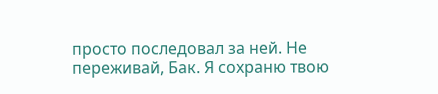просто последовал за ней. Не переживай, Бак. Я сохраню твою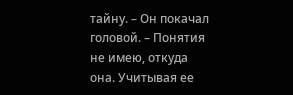тайну. – Он покачал головой. – Понятия не имею, откуда она. Учитывая ее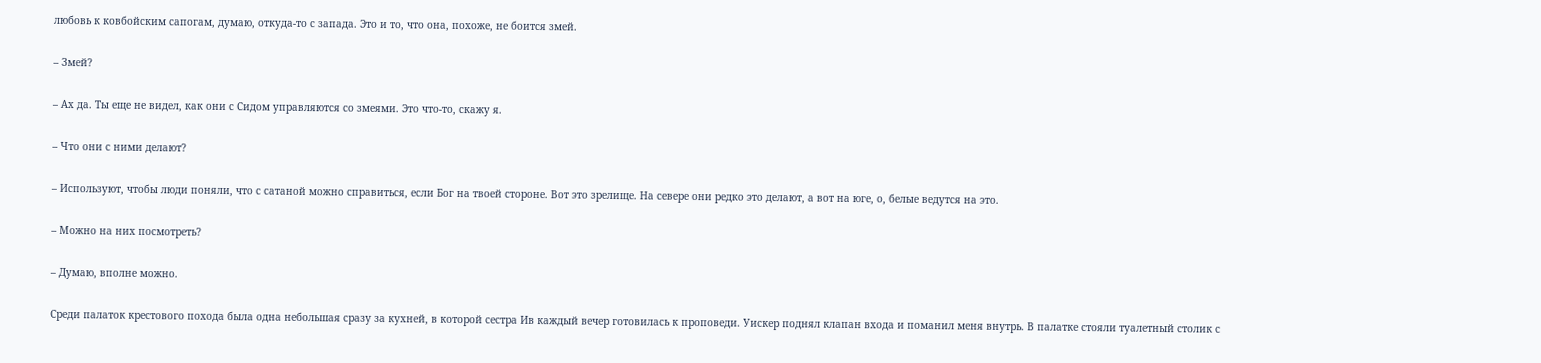любовь к ковбойским сапогам, думаю, откуда-то с запада. Это и то, что она, похоже, не боится змей.

– Змей?

– Ах да. Ты еще не видел, как они с Сидом управляются со змеями. Это что-то, скажу я.

– Что они с ними делают?

– Используют, чтобы люди поняли, что с сатаной можно справиться, если Бог на твоей стороне. Вот это зрелище. На севере они редко это делают, а вот на юге, о, белые ведутся на это.

– Можно на них посмотреть?

– Думаю, вполне можно.

Среди палаток крестового похода была одна небольшая сразу за кухней, в которой сестра Ив каждый вечер готовилась к проповеди. Уискер поднял клапан входа и поманил меня внутрь. В палатке стояли туалетный столик с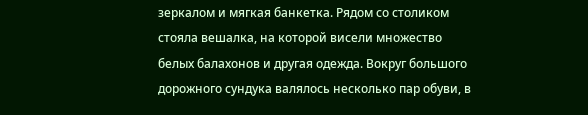зеркалом и мягкая банкетка. Рядом со столиком стояла вешалка, на которой висели множество белых балахонов и другая одежда. Вокруг большого дорожного сундука валялось несколько пар обуви, в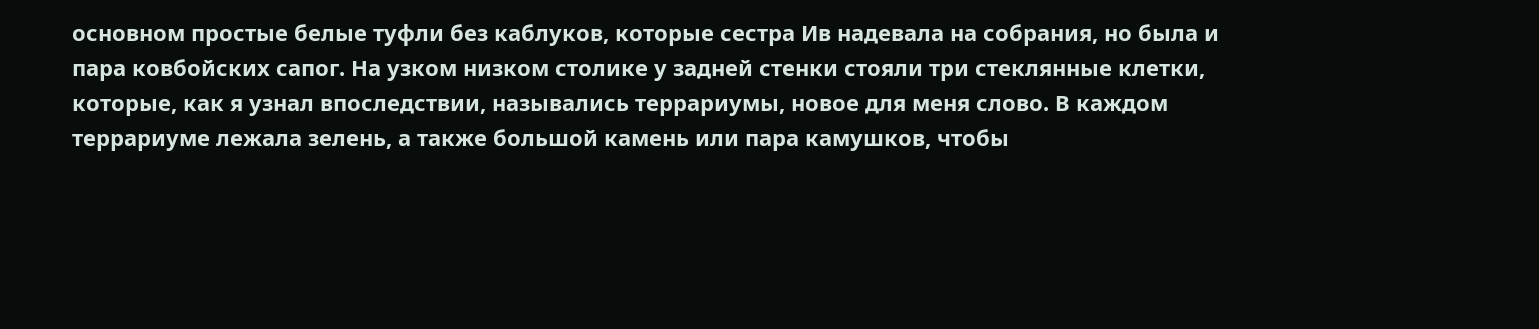основном простые белые туфли без каблуков, которые сестра Ив надевала на собрания, но была и пара ковбойских сапог. На узком низком столике у задней стенки стояли три стеклянные клетки, которые, как я узнал впоследствии, назывались террариумы, новое для меня слово. В каждом террариуме лежала зелень, а также большой камень или пара камушков, чтобы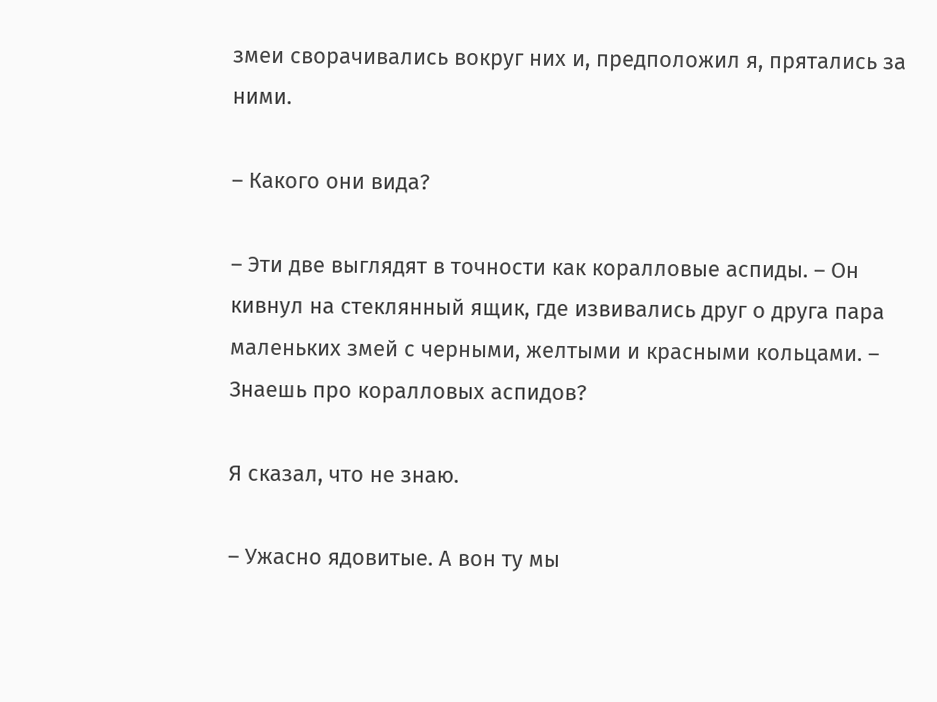змеи сворачивались вокруг них и, предположил я, прятались за ними.

– Какого они вида?

– Эти две выглядят в точности как коралловые аспиды. – Он кивнул на стеклянный ящик, где извивались друг о друга пара маленьких змей с черными, желтыми и красными кольцами. – Знаешь про коралловых аспидов?

Я сказал, что не знаю.

– Ужасно ядовитые. А вон ту мы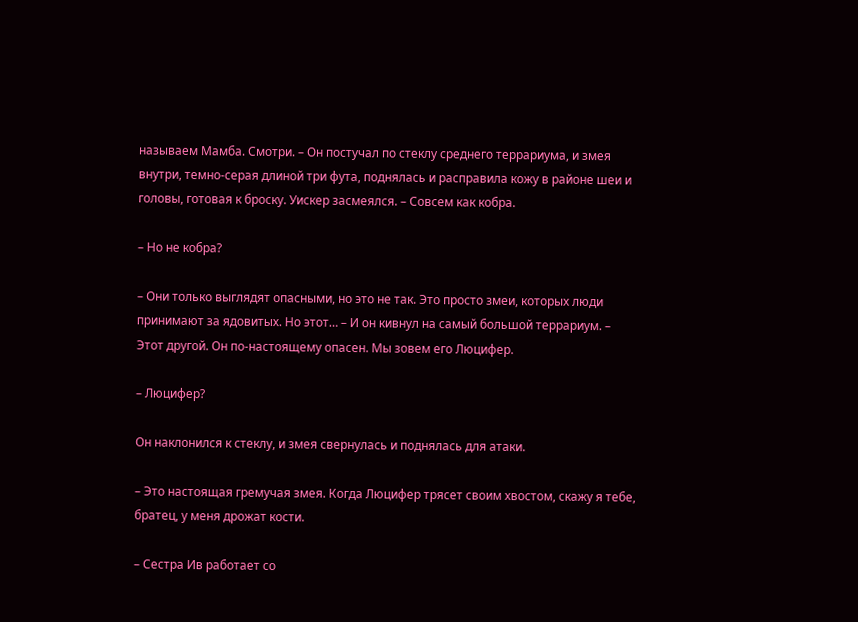называем Мамба. Смотри. – Он постучал по стеклу среднего террариума, и змея внутри, темно-серая длиной три фута, поднялась и расправила кожу в районе шеи и головы, готовая к броску. Уискер засмеялся. – Совсем как кобра.

– Но не кобра?

– Они только выглядят опасными, но это не так. Это просто змеи, которых люди принимают за ядовитых. Но этот… – И он кивнул на самый большой террариум. – Этот другой. Он по-настоящему опасен. Мы зовем его Люцифер.

– Люцифер?

Он наклонился к стеклу, и змея свернулась и поднялась для атаки.

– Это настоящая гремучая змея. Когда Люцифер трясет своим хвостом, скажу я тебе, братец, у меня дрожат кости.

– Сестра Ив работает со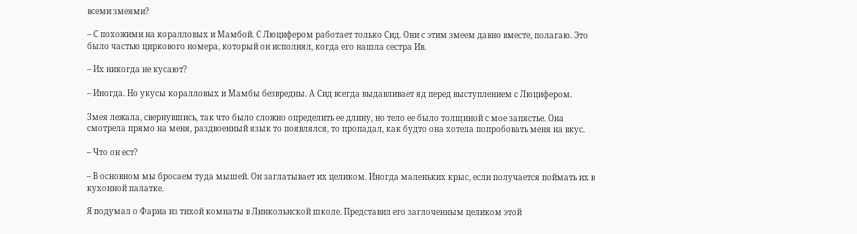всеми змеями?

– С похожими на коралловых и Мамбой. С Люцифером работает только Сид. Они с этим змеем давно вместе, полагаю. Это было частью циркового номера, который он исполнял, когда его нашла сестра Ив.

– Их никогда не кусают?

– Иногда. Но укусы коралловых и Мамбы безвредны. А Сид всегда выдавливает яд перед выступлением с Люцифером.

Змея лежала, свернувшись, так что было сложно определить ее длину, но тело ее было толщиной с мое запястье. Она смотрела прямо на меня, раздвоенный язык то появлялся, то пропадал, как будто она хотела попробовать меня на вкус.

– Что он ест?

– В основном мы бросаем туда мышей. Он заглатывает их целиком. Иногда маленьких крыс, если получается поймать их в кухонной палатке.

Я подумал о Фариа из тихой комнаты в Линкольнской школе. Представил его заглоченным целиком этой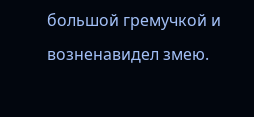большой гремучкой и возненавидел змею.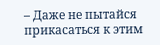– Даже не пытайся прикасаться к этим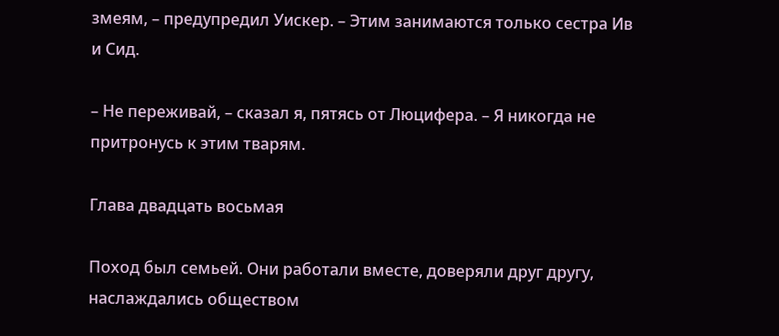змеям, – предупредил Уискер. – Этим занимаются только сестра Ив и Сид.

– Не переживай, – сказал я, пятясь от Люцифера. – Я никогда не притронусь к этим тварям.

Глава двадцать восьмая

Поход был семьей. Они работали вместе, доверяли друг другу, наслаждались обществом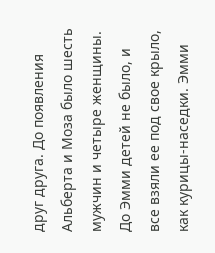друг друга. До появления Альберта и Моза было шесть мужчин и четыре женщины. До Эмми детей не было, и все взяли ее под свое крыло, как курицы-наседки. Эмми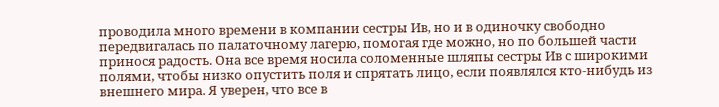проводила много времени в компании сестры Ив, но и в одиночку свободно передвигалась по палаточному лагерю, помогая где можно, но по большей части принося радость. Она все время носила соломенные шляпы сестры Ив с широкими полями, чтобы низко опустить поля и спрятать лицо, если появлялся кто-нибудь из внешнего мира. Я уверен, что все в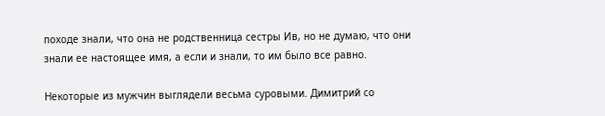походе знали, что она не родственница сестры Ив, но не думаю, что они знали ее настоящее имя, а если и знали, то им было все равно.

Некоторые из мужчин выглядели весьма суровыми. Димитрий со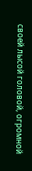своей лысой головой, огромной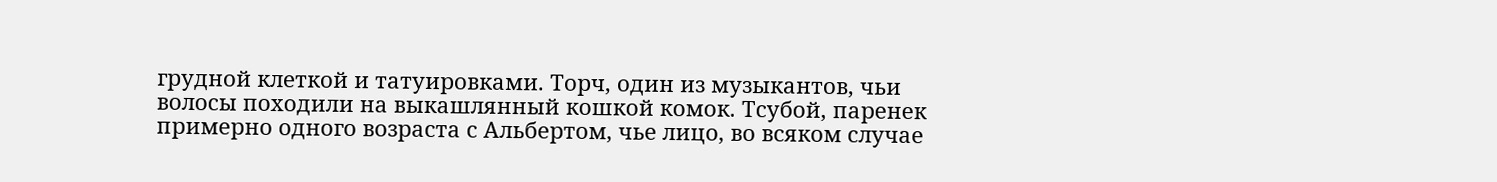грудной клеткой и татуировками. Торч, один из музыкантов, чьи волосы походили на выкашлянный кошкой комок. Тсубой, паренек примерно одного возраста с Альбертом, чье лицо, во всяком случае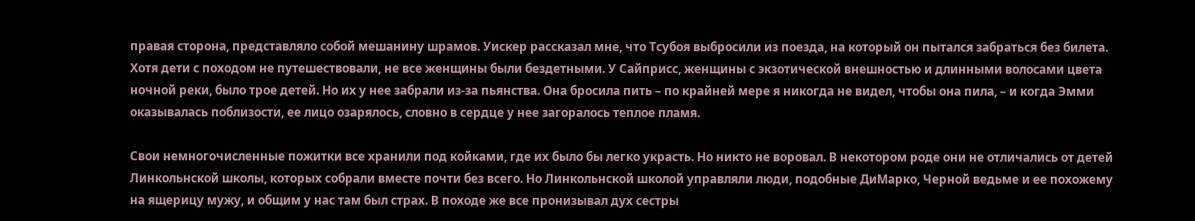правая сторона, представляло собой мешанину шрамов. Уискер рассказал мне, что Тсубоя выбросили из поезда, на который он пытался забраться без билета. Хотя дети с походом не путешествовали, не все женщины были бездетными. У Сайприсс, женщины с экзотической внешностью и длинными волосами цвета ночной реки, было трое детей. Но их у нее забрали из-за пьянства. Она бросила пить – по крайней мере я никогда не видел, чтобы она пила, – и когда Эмми оказывалась поблизости, ее лицо озарялось, словно в сердце у нее загоралось теплое пламя.

Свои немногочисленные пожитки все хранили под койками, где их было бы легко украсть. Но никто не воровал. В некотором роде они не отличались от детей Линкольнской школы, которых собрали вместе почти без всего. Но Линкольнской школой управляли люди, подобные ДиМарко, Черной ведьме и ее похожему на ящерицу мужу, и общим у нас там был страх. В походе же все пронизывал дух сестры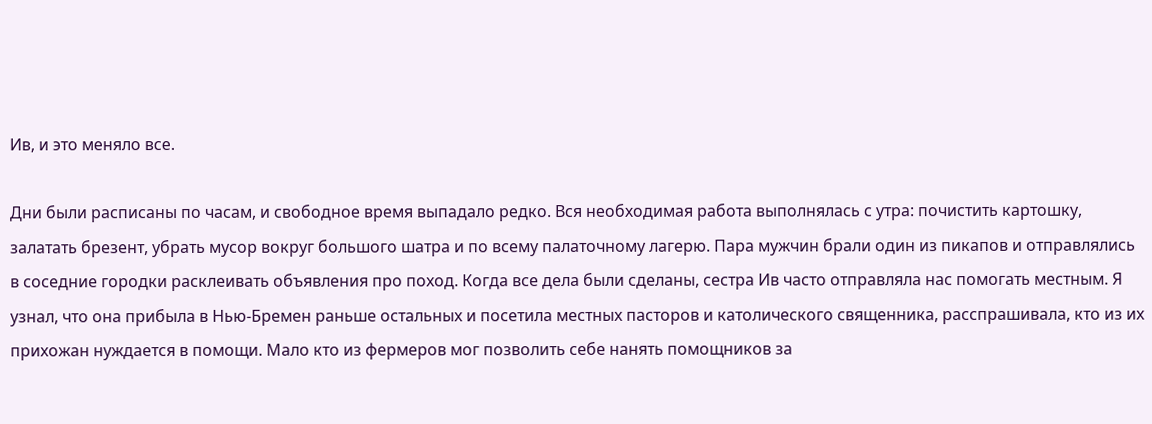Ив, и это меняло все.

Дни были расписаны по часам, и свободное время выпадало редко. Вся необходимая работа выполнялась с утра: почистить картошку, залатать брезент, убрать мусор вокруг большого шатра и по всему палаточному лагерю. Пара мужчин брали один из пикапов и отправлялись в соседние городки расклеивать объявления про поход. Когда все дела были сделаны, сестра Ив часто отправляла нас помогать местным. Я узнал, что она прибыла в Нью-Бремен раньше остальных и посетила местных пасторов и католического священника, расспрашивала, кто из их прихожан нуждается в помощи. Мало кто из фермеров мог позволить себе нанять помощников за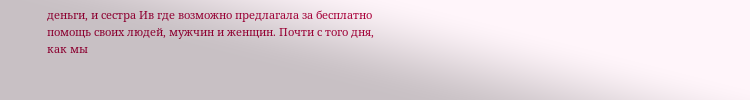деньги, и сестра Ив где возможно предлагала за бесплатно помощь своих людей, мужчин и женщин. Почти с того дня, как мы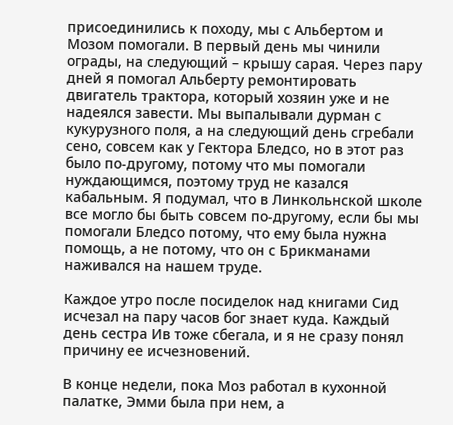присоединились к походу, мы с Альбертом и Мозом помогали. В первый день мы чинили ограды, на следующий – крышу сарая. Через пару дней я помогал Альберту ремонтировать двигатель трактора, который хозяин уже и не надеялся завести. Мы выпалывали дурман с кукурузного поля, а на следующий день сгребали сено, совсем как у Гектора Бледсо, но в этот раз было по-другому, потому что мы помогали нуждающимся, поэтому труд не казался кабальным. Я подумал, что в Линкольнской школе все могло бы быть совсем по-другому, если бы мы помогали Бледсо потому, что ему была нужна помощь, а не потому, что он с Брикманами наживался на нашем труде.

Каждое утро после посиделок над книгами Сид исчезал на пару часов бог знает куда. Каждый день сестра Ив тоже сбегала, и я не сразу понял причину ее исчезновений.

В конце недели, пока Моз работал в кухонной палатке, Эмми была при нем, а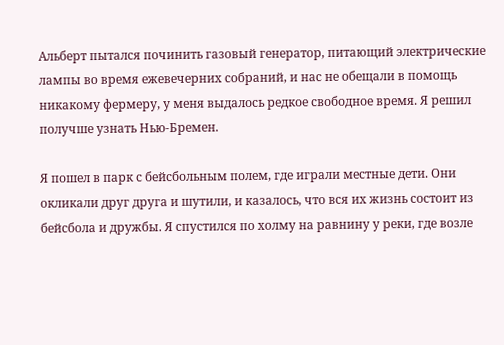Альберт пытался починить газовый генератор, питающий электрические лампы во время ежевечерних собраний, и нас не обещали в помощь никакому фермеру, у меня выдалось редкое свободное время. Я решил получше узнать Нью-Бремен.

Я пошел в парк с бейсбольным полем, где играли местные дети. Они окликали друг друга и шутили, и казалось, что вся их жизнь состоит из бейсбола и дружбы. Я спустился по холму на равнину у реки, где возле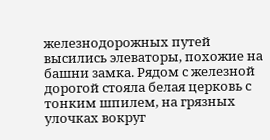железнодорожных путей высились элеваторы, похожие на башни замка. Рядом с железной дорогой стояла белая церковь с тонким шпилем, на грязных улочках вокруг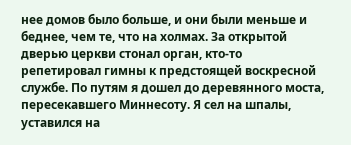нее домов было больше, и они были меньше и беднее, чем те, что на холмах. За открытой дверью церкви стонал орган, кто-то репетировал гимны к предстоящей воскресной службе. По путям я дошел до деревянного моста, пересекавшего Миннесоту. Я сел на шпалы, уставился на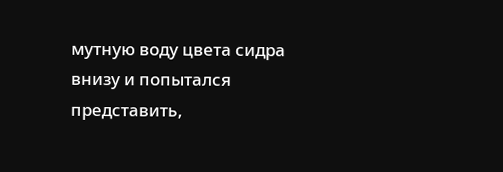мутную воду цвета сидра внизу и попытался представить,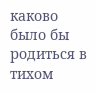каково было бы родиться в тихом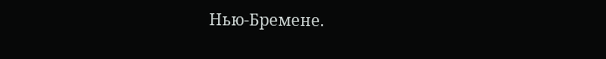Нью-Бремене.